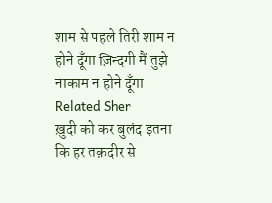शाम से पहले तिरी शाम न होने दूँगा ज़िन्दगी मैं तुझे नाकाम न होने दूँगा
Related Sher
ख़ुदी को कर बुलंद इतना कि हर तक़दीर से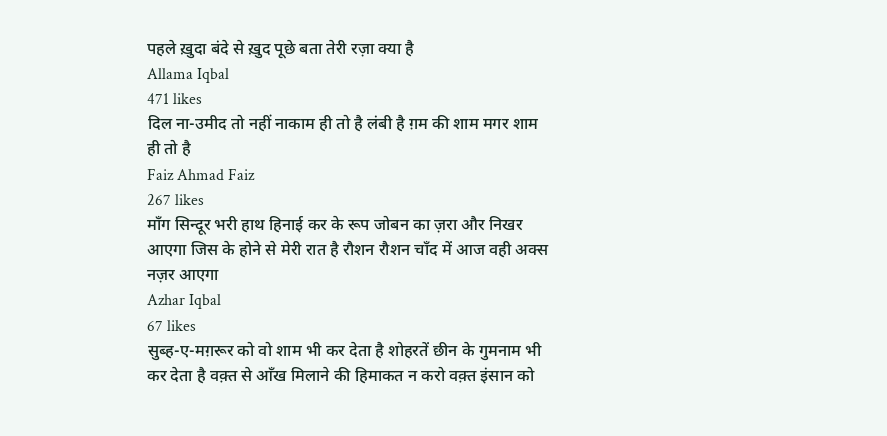पहले ख़ुदा बंदे से ख़ुद पूछे बता तेरी रज़ा क्या है
Allama Iqbal
471 likes
दिल ना-उमीद तो नहीं नाकाम ही तो है लंबी है ग़म की शाम मगर शाम ही तो है
Faiz Ahmad Faiz
267 likes
माँग सिन्दूर भरी हाथ हिनाई कर के रूप जोबन का ज़रा और निखर आएगा जिस के होने से मेरी रात है रौशन रौशन चाँद में आज वही अक्स नज़र आएगा
Azhar Iqbal
67 likes
सुब्ह-ए-मग़रूर को वो शाम भी कर देता है शोहरतें छीन के गुमनाम भी कर देता है वक़्त से आँख मिलाने की हिमाकत न करो वक़्त इंसान को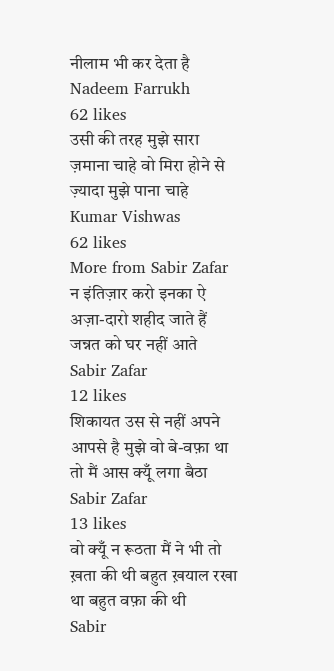नीलाम भी कर देता है
Nadeem Farrukh
62 likes
उसी की तरह मुझे सारा ज़माना चाहे वो मिरा होने से ज़्यादा मुझे पाना चाहे
Kumar Vishwas
62 likes
More from Sabir Zafar
न इंतिज़ार करो इनका ऐ अज़ा-दारो शहीद जाते हैं जन्नत को घर नहीं आते
Sabir Zafar
12 likes
शिकायत उस से नहीं अपने आपसे है मुझे वो बे-वफ़ा था तो मैं आस क्यूँ लगा बैठा
Sabir Zafar
13 likes
वो क्यूँ न रूठता मैं ने भी तो ख़ता की थी बहुत ख़याल रखा था बहुत वफ़ा की थी
Sabir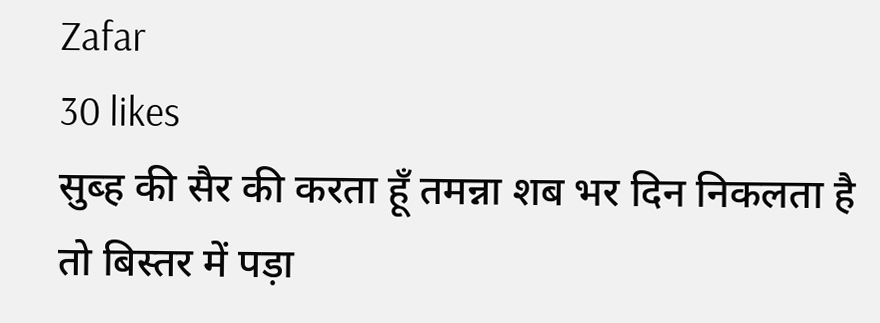Zafar
30 likes
सुब्ह की सैर की करता हूँ तमन्ना शब भर दिन निकलता है तो बिस्तर में पड़ा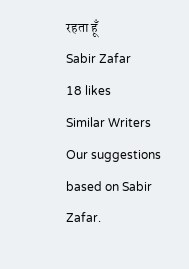रहता हूँ
Sabir Zafar
18 likes
Similar Writers
Our suggestions based on Sabir Zafar.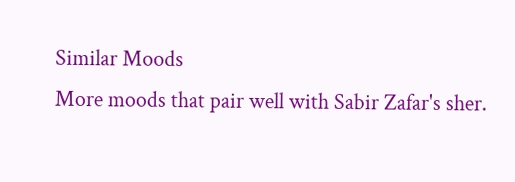Similar Moods
More moods that pair well with Sabir Zafar's sher.